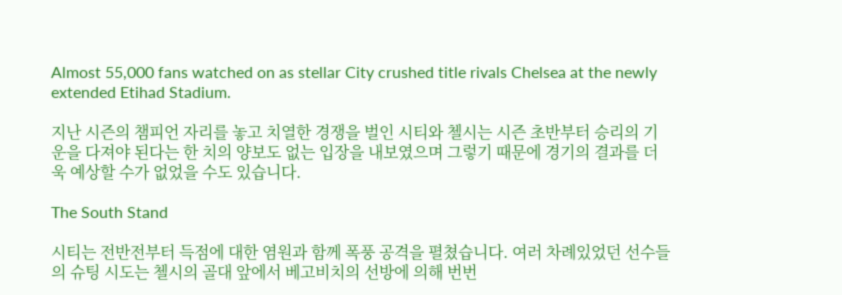Almost 55,000 fans watched on as stellar City crushed title rivals Chelsea at the newly extended Etihad Stadium.

지난 시즌의 챔피언 자리를 놓고 치열한 경쟁을 벌인 시티와 첼시는 시즌 초반부터 승리의 기운을 다져야 된다는 한 치의 양보도 없는 입장을 내보였으며 그렇기 때문에 경기의 결과를 더욱 예상할 수가 없었을 수도 있습니다.

The South Stand

시티는 전반전부터 득점에 대한 염원과 함께 폭풍 공격을 펼쳤습니다. 여러 차례있었던 선수들의 슈팅 시도는 첼시의 골대 앞에서 베고비치의 선방에 의해 번번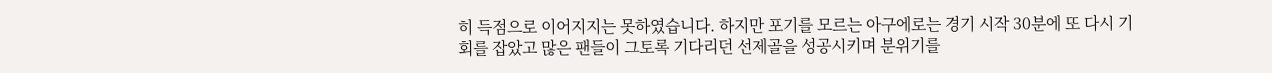히 득점으로 이어지지는 못하였습니다. 하지만 포기를 모르는 아구에로는 경기 시작 30분에 또 다시 기회를 잡았고 많은 팬들이 그토록 기다리던 선제골을 성공시키며 분위기를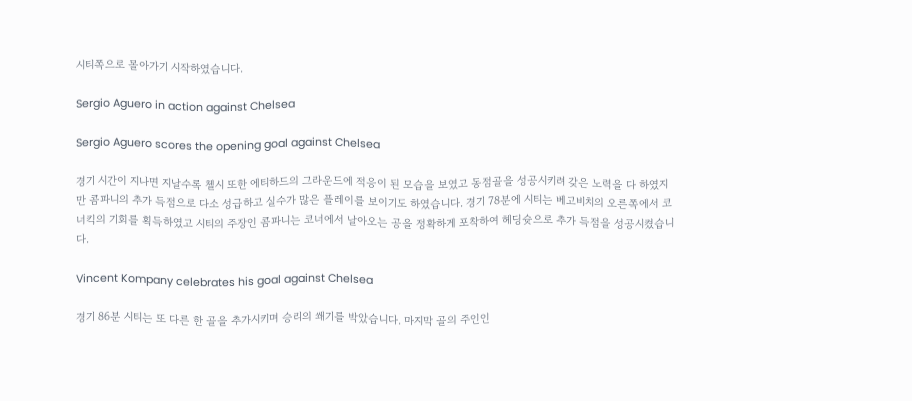시티쪽으로 몰아가기 시작하였습니다.

Sergio Aguero in action against Chelsea

Sergio Aguero scores the opening goal against Chelsea

경기 시간이 지나면 지날수록 첼시 또한 에티하드의 그라운드에 적응이 된 모습을 보였고 동점골을 성공시키려 갖은 노력을 다 하였지만 콤파니의 추가 득점으로 다소 성급하고 실수가 많은 플레이를 보이기도 하였습니다. 경기 78분에 시티는 베고비치의 오른쪽에서 코너킥의 기회를 획득하였고 시티의 주장인 콤파니는 코너에서 날아오는 공을 정확하게 포착하여 헤딩슛으로 추가 득점을 성공시켰습니다.

Vincent Kompany celebrates his goal against Chelsea

경기 86분 시티는 또 다른 한 골을 추가시키며 승리의 쐐기를 박았습니다. 마지막 골의 주인인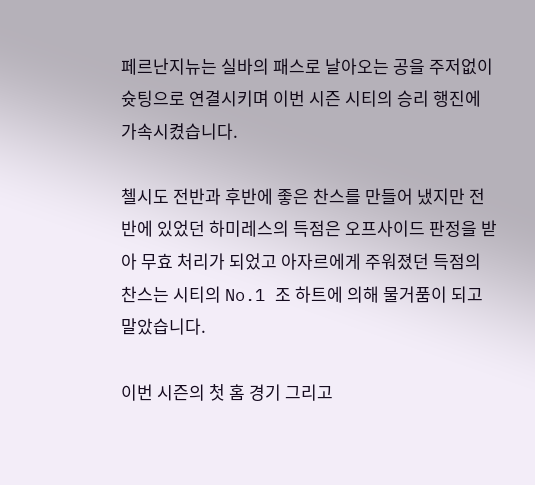페르난지뉴는 실바의 패스로 날아오는 공을 주저없이 슛팅으로 연결시키며 이번 시즌 시티의 승리 행진에 가속시켰습니다.

첼시도 전반과 후반에 좋은 찬스를 만들어 냈지만 전반에 있었던 하미레스의 득점은 오프사이드 판정을 받아 무효 처리가 되었고 아자르에게 주워졌던 득점의 찬스는 시티의 No.1 조 하트에 의해 물거품이 되고 말았습니다.

이번 시즌의 첫 홈 경기 그리고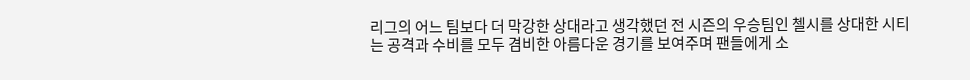리그의 어느 팀보다 더 막강한 상대라고 생각했던 전 시즌의 우승팀인 첼시를 상대한 시티는 공격과 수비를 모두 겸비한 아름다운 경기를 보여주며 팬들에게 소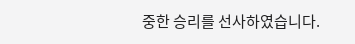중한 승리를 선사하였습니다.